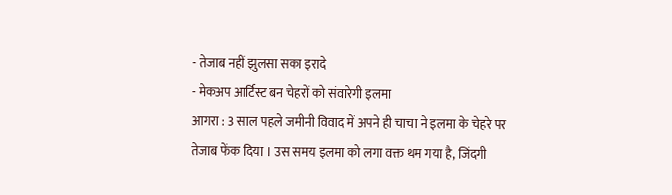- तेजाब नहीं झुलसा सका इरादे
- मेकअप आर्टिस्ट बन चेहरों को संवारेगी इलमा
आगरा : 3 साल पहले जमीनी विवाद में अपने ही चाचा ने इलमा के चेहरे पर तेजाब फेंक दिया । उस समय इलमा को लगा वक्त थम गया है, जिंदगी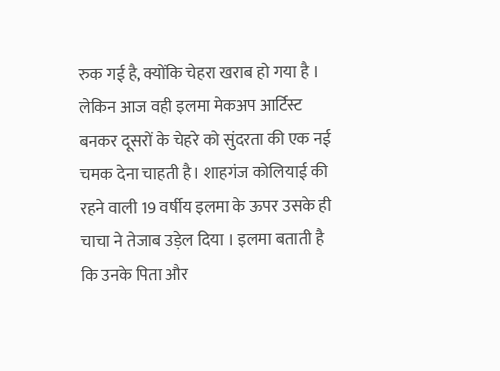रुक गई है, क्योंकि चेहरा खराब हो गया है । लेकिन आज वही इलमा मेकअप आर्टिस्ट बनकर दूसरों के चेहरे को सुंदरता की एक नई चमक देना चाहती है। शाहगंज कोलियाई की रहने वाली 19 वर्षीय इलमा के ऊपर उसके ही चाचा ने तेजाब उड़ेल दिया । इलमा बताती है कि उनके पिता और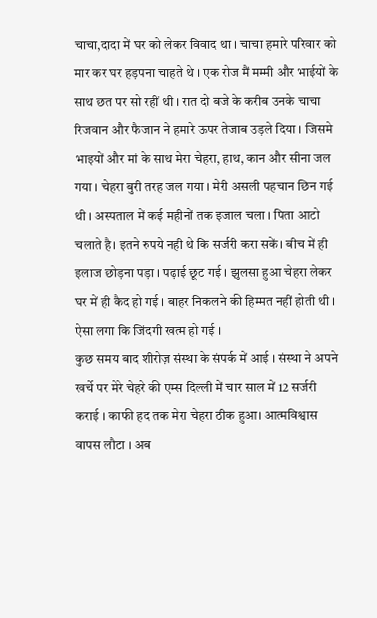चाचा,दादा में घर को लेकर विवाद था । चाचा हमारे परिवार को मार कर घर हड़पना चाहते थे । एक रोज मैं मम्मी और भाईयों के साथ छत पर सो रहीं थी । रात दो बजे के करीब उनके चाचा रिजवान और फैजान ने हमारे ऊपर तेजाब उड़ले दिया । जिसमे भाइयों और मां के साथ मेरा चेहरा, हाथ, कान और सीना जल गया । चेहरा बुरी तरह जल गया । मेरी असली पहचान छिन गई थी । अस्पताल में कई महीनों तक इजाल चला । पिता आटो चलाते है। इतने रुपये नही थे कि सर्जरी करा सकें। बीच में ही इलाज छोड़ना पड़ा । पढ़ाई छूट गई । झुलसा हुआ चेहरा लेकर घर में ही कैद हो गई । बाहर निकलने की हिम्मत नहीं होती थी । ऐसा लगा कि जिंदगी खत्म हो गई ।
कुछ समय बाद शीरोज़ संस्था के संपर्क में आई । संस्था ने अपने खर्चे पर मेरे चेहरे की एम्स दिल्ली में चार साल में 12 सर्जरी कराई । काफी हद तक मेरा चेहरा ठीक हुआ। आत्मविश्वास वापस लौटा । अब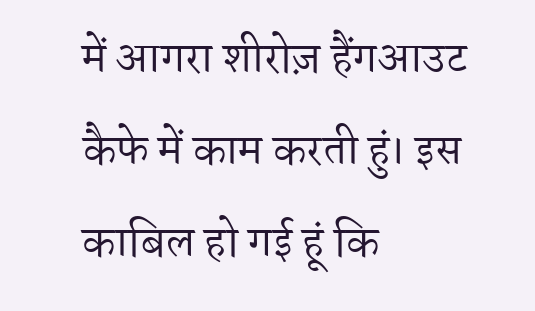में आगरा शीरोज़ हैंगआउट कैफे में काम करती हुं। इस काबिल हो गई हूं कि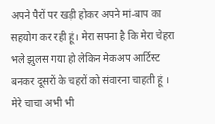अपने पैरों पर खड़ी होकर अपने मां-बाप का सहयोग कर रही हूं। मेरा सपना है कि मेरा चेहरा भले झुलस गया हो लेकिन मेकअप आर्टिस्ट बनकर दूसरों के चहरों को संवारना चाहती हूं । मेरे चाचा अभी भी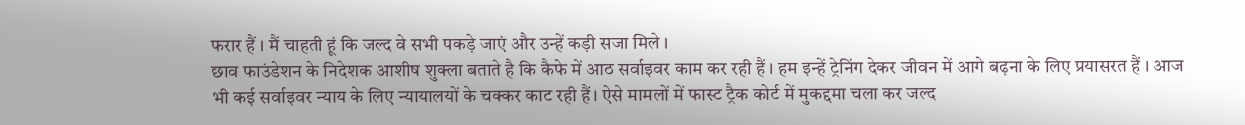फरार हैं । मैं चाहती हूं कि जल्द वे सभी पकड़े जाएं और उन्हें कड़ी सजा मिले ।
छाव फाउंडेशन के निदेशक आशीष शुक्ला बताते है कि कैफे में आठ सर्वाइवर काम कर रही हैं । हम इन्हें ट्रेनिंग देकर जीवन में आगे बढ़ना के लिए प्रयासरत हैं । आज भी कई सर्वाइवर न्याय के लिए न्यायालयों के चक्कर काट रही हैं। ऐसे मामलों में फास्ट ट्रैक कोर्ट में मुकद्दमा चला कर जल्द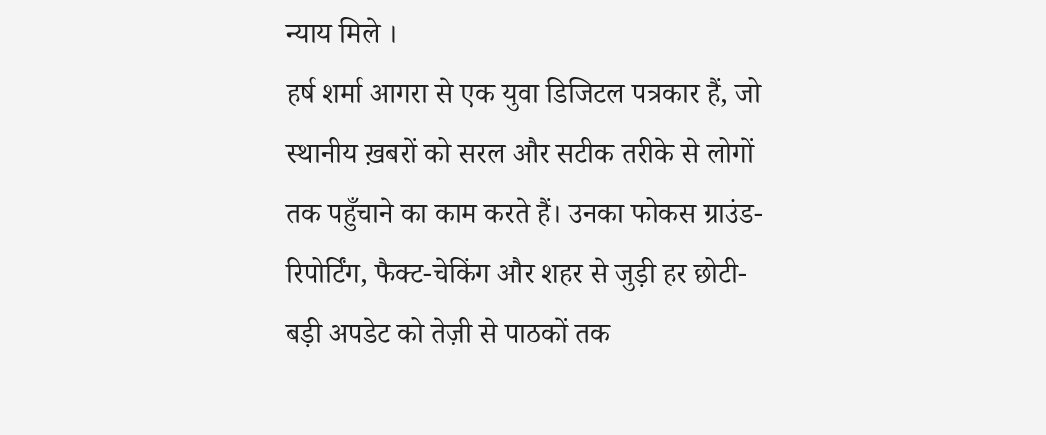न्याय मिले ।
हर्ष शर्मा आगरा से एक युवा डिजिटल पत्रकार हैं, जो स्थानीय ख़बरों को सरल और सटीक तरीके से लोगों तक पहुँचाने का काम करते हैं। उनका फोकस ग्राउंड-रिपोर्टिंग, फैक्ट-चेकिंग और शहर से जुड़ी हर छोटी-बड़ी अपडेट को तेज़ी से पाठकों तक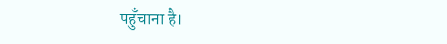पहुँचाना है।